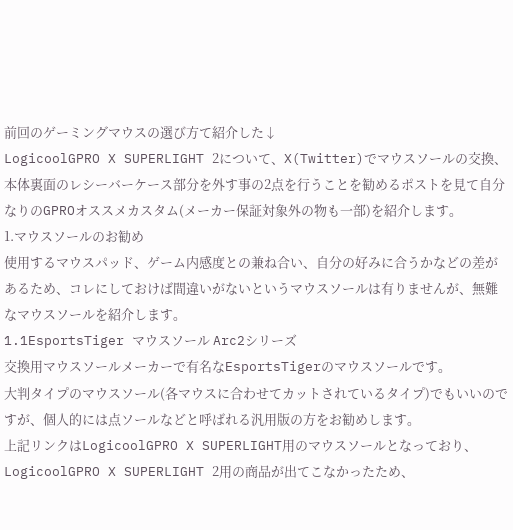前回のゲーミングマウスの選び方て紹介した↓
LogicoolGPRO X SUPERLIGHT 2について、X(Twitter)でマウスソールの交換、本体裏面のレシーバーケース部分を外す事の2点を行うことを勧めるポストを見て自分なりのGPROオススメカスタム(メーカー保証対象外の物も一部)を紹介します。
1.マウスソールのお勧め
使用するマウスパッド、ゲーム内感度との兼ね合い、自分の好みに合うかなどの差があるため、コレにしておけば間違いがないというマウスソールは有りませんが、無難なマウスソールを紹介します。
1.1EsportsTiger マウスソール Arc2シリーズ
交換用マウスソールメーカーで有名なEsportsTigerのマウスソールです。
大判タイプのマウスソール(各マウスに合わせてカットされているタイプ)でもいいのですが、個人的には点ソールなどと呼ばれる汎用版の方をお勧めします。
上記リンクはLogicoolGPRO X SUPERLIGHT用のマウスソールとなっており、LogicoolGPRO X SUPERLIGHT 2用の商品が出てこなかったため、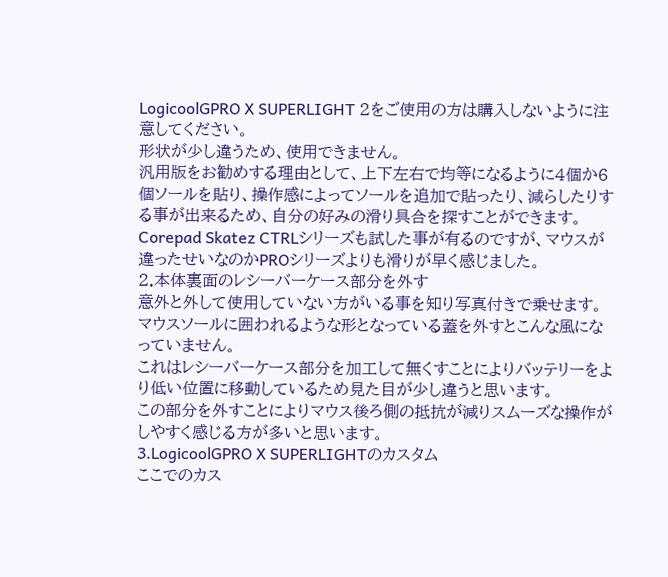LogicoolGPRO X SUPERLIGHT 2をご使用の方は購入しないように注意してください。
形状が少し違うため、使用できません。
汎用版をお勧めする理由として、上下左右で均等になるように4個か6個ソールを貼り、操作感によってソールを追加で貼ったり、減らしたりする事が出来るため、自分の好みの滑り具合を探すことができます。
Corepad Skatez CTRLシリーズも試した事が有るのですが、マウスが違ったせいなのかPROシリーズよりも滑りが早く感じました。
2.本体裏面のレシーバーケース部分を外す
意外と外して使用していない方がいる事を知り写真付きで乗せます。
マウスソールに囲われるような形となっている蓋を外すとこんな風になっていません。
これはレシーバーケース部分を加工して無くすことによりバッテリーをより低い位置に移動しているため見た目が少し違うと思います。
この部分を外すことによりマウス後ろ側の抵抗が減りスムーズな操作がしやすく感じる方が多いと思います。
3.LogicoolGPRO X SUPERLIGHTのカスタム
ここでのカス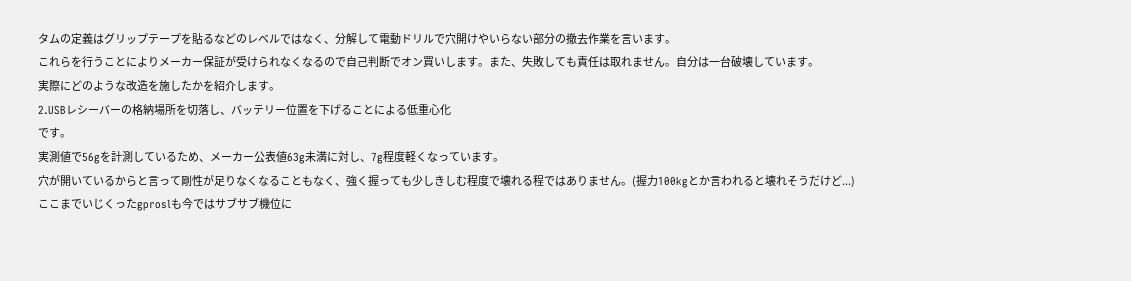タムの定義はグリップテープを貼るなどのレベルではなく、分解して電動ドリルで穴開けやいらない部分の撤去作業を言います。
これらを行うことによりメーカー保証が受けられなくなるので自己判断でオン買いします。また、失敗しても責任は取れません。自分は一台破壊しています。
実際にどのような改造を施したかを紹介します。
2.USBレシーバーの格納場所を切落し、バッテリー位置を下げることによる低重心化
です。
実測値で56gを計測しているため、メーカー公表値63g未満に対し、7g程度軽くなっています。
穴が開いているからと言って剛性が足りなくなることもなく、強く握っても少しきしむ程度で壊れる程ではありません。(握力100kgとか言われると壊れそうだけど...)
ここまでいじくったgproslも今ではサブサブ機位に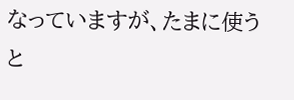なっていますが、たまに使うと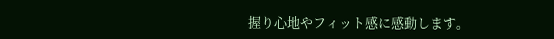握り心地やフィット感に感動します。